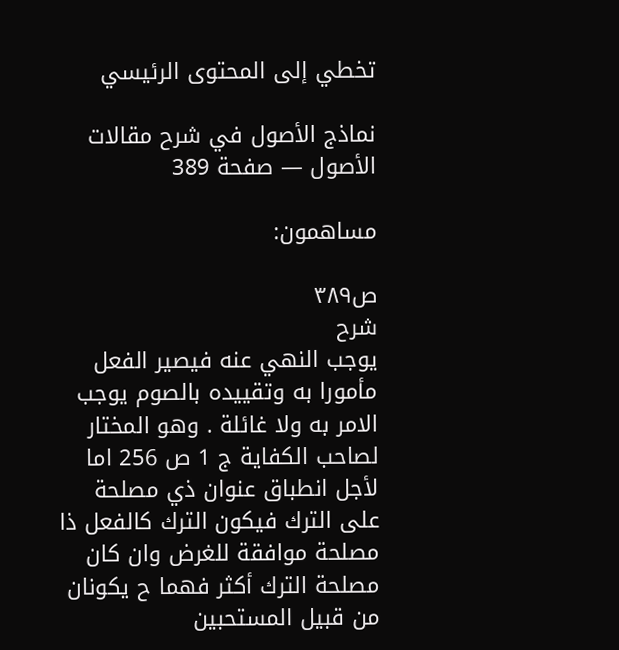تخطي إلى المحتوى الرئيسي

نماذج الأصول في شرح مقالات الأصول — صفحة 389

مساهمون:

ص٣٨٩
شرح
يوجب النهي عنه فيصير الفعل مأمورا به وتقييده بالصوم يوجب الامر به ولا غائلة . وهو المختار لصاحب الكفاية ج 1 ص 256 اما لأجل انطباق عنوان ذي مصلحة على الترك فيكون الترك كالفعل ذا مصلحة موافقة للغرض وان كان مصلحة الترك أكثر فهما ح يكونان من قبيل المستحبين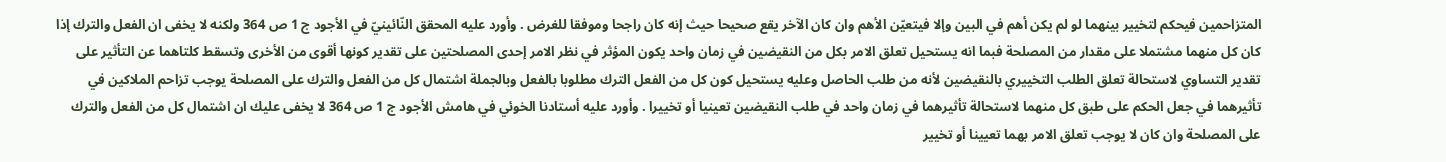المتزاحمين فيحكم لتخيير بينهما لو لم يكن أهم في البين وإلا فيتعيّن الأهم وان كان الآخر يقع صحيحا حيث إنه كان راجحا وموفقا للغرض . وأورد عليه المحقق النّائينيّ في الأجود ج 1 ص 364 ولكنه لا يخفى ان الفعل والترك إذا كان كل منهما مشتملا على مقدار من المصلحة فبما انه يستحيل تعلق الامر بكل من النقيضين في زمان واحد يكون المؤثر في نظر الامر إحدى المصلحتين على تقدير كونها أقوى من الأخرى وتسقط كلتاهما عن التأثير على تقدير التساوي لاستحالة تعلق الطلب التخييري بالنقيضين لأنه من طلب الحاصل وعليه يستحيل كون كل من الفعل الترك مطلوبا بالفعل وبالجملة اشتمال كل من الفعل والترك على المصلحة يوجب تزاحم الملاكين في تأثيرهما في جعل الحكم على طبق كل منهما لاستحالة تأثيرهما في زمان واحد في طلب النقيضين تعينيا أو تخييرا . وأورد عليه أستادنا الخوئي في هامش الأجود ج 1 ص 364 لا يخفى عليك ان اشتمال كل من الفعل والترك على المصلحة وان كان لا يوجب تعلق الامر بهما تعيينا أو تخيير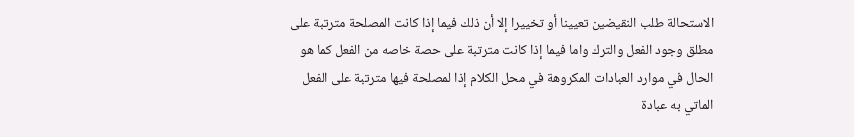الاستحالة طلب النقيضين تعيينا أو تخييرا إلا أن ذلك فيما إذا كانت المصلحة مترتبة على مطلق وجود الفعل والترك واما فيما إذا كانت مترتبة على حصة خاصه من الفعل كما هو الحال في موارد العبادات المكروهة في محل الكلام إذا لمصلحة فيها مترتبة على الفعل الماتي به عبادة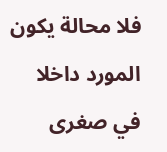فلا محالة يكون المورد داخلا في صغرى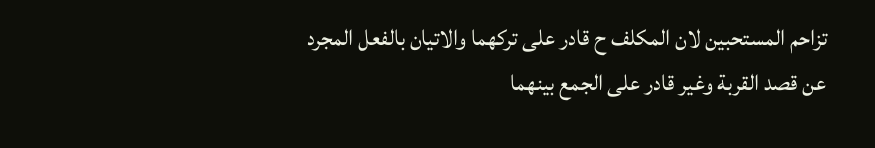تزاحم المستحبين لان المكلف ح قادر على تركهما والاتيان بالفعل المجرد عن قصد القربة وغير قادر على الجمع بينهما